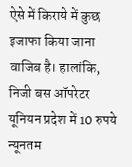ऐसे में किराये में कुछ इजाफा किया जाना वाजिब है। हालांकि, निजी बस ऑपरेटर यूनियन प्रदेश में 10 रुपये न्यूनतम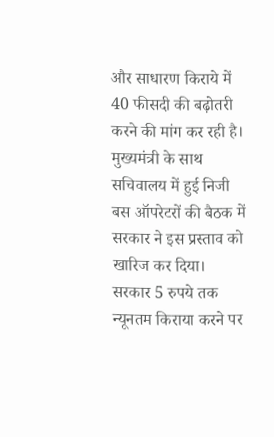और साधारण किराये में 40 फीसदी की बढ़ोतरी करने की मांग कर रही है। मुख्यमंत्री के साथ सचिवालय में हुई निजी बस ऑपरेटरों की बैठक में सरकार ने इस प्रस्ताव को खारिज कर दिया।
सरकार 5 रुपये तक न्यूनतम किराया करने पर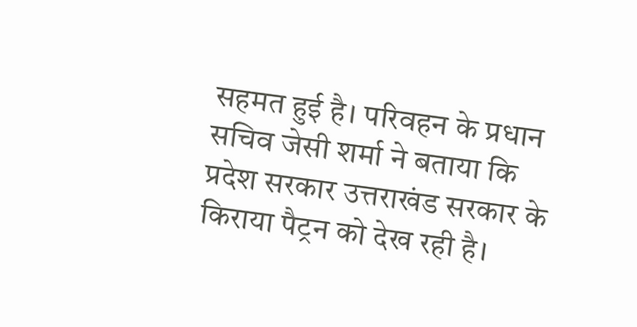सहमत हुई है। परिवहन के प्रधान सचिव जेसी शर्मा ने बताया कि प्रदेश सरकार उत्तराखंड सरकार के किराया पैट्रन को देख रही है।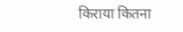किराया कितना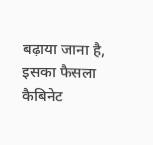बढ़ाया जाना है, इसका फैसला कैबिनेट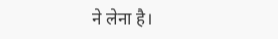ने लेना है।